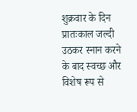शुक्रवार के दिन प्रातःकाल जल्दी उठकर स्नान करने के बाद स्वच्छ और विशेष रूप से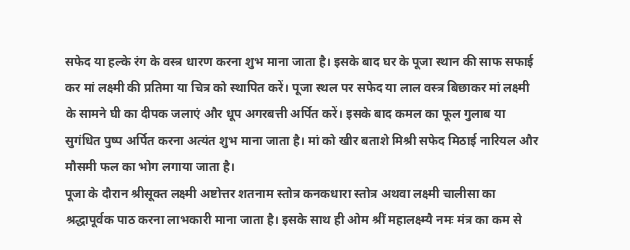सफेद या हल्के रंग के वस्त्र धारण करना शुभ माना जाता है। इसके बाद घर के पूजा स्थान की साफ सफाई कर मां लक्ष्मी की प्रतिमा या चित्र को स्थापित करें। पूजा स्थल पर सफेद या लाल वस्त्र बिछाकर मां लक्ष्मी के सामने घी का दीपक जलाएं और धूप अगरबत्ती अर्पित करें। इसके बाद कमल का फूल गुलाब या सुगंधित पुष्प अर्पित करना अत्यंत शुभ माना जाता है। मां को खीर बताशे मिश्री सफेद मिठाई नारियल और मौसमी फल का भोग लगाया जाता है।
पूजा के दौरान श्रीसूक्त लक्ष्मी अष्टोत्तर शतनाम स्तोत्र कनकधारा स्तोत्र अथवा लक्ष्मी चालीसा का श्रद्धापूर्वक पाठ करना लाभकारी माना जाता है। इसके साथ ही ओम श्रीं महालक्ष्म्यै नमः मंत्र का कम से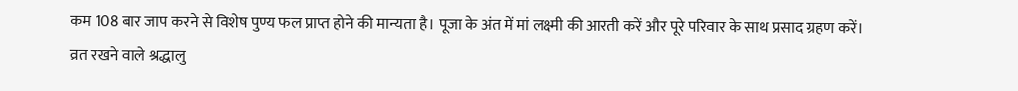कम 108 बार जाप करने से विशेष पुण्य फल प्राप्त होने की मान्यता है। पूजा के अंत में मां लक्ष्मी की आरती करें और पूरे परिवार के साथ प्रसाद ग्रहण करें।
व्रत रखने वाले श्रद्धालु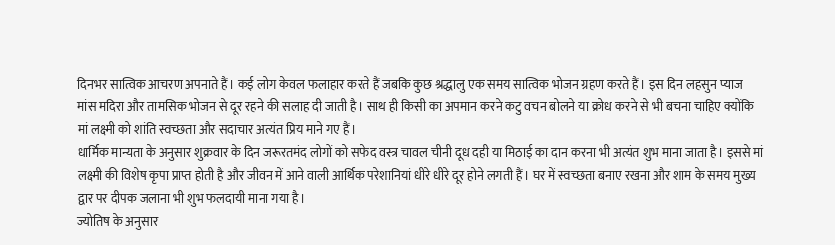दिनभर सात्विक आचरण अपनाते हैं। कई लोग केवल फलाहार करते हैं जबकि कुछ श्रद्धालु एक समय सात्विक भोजन ग्रहण करते हैं। इस दिन लहसुन प्याज मांस मदिरा और तामसिक भोजन से दूर रहने की सलाह दी जाती है। साथ ही किसी का अपमान करने कटु वचन बोलने या क्रोध करने से भी बचना चाहिए क्योंकि मां लक्ष्मी को शांति स्वच्छता और सदाचार अत्यंत प्रिय माने गए हैं।
धार्मिक मान्यता के अनुसार शुक्रवार के दिन जरूरतमंद लोगों को सफेद वस्त्र चावल चीनी दूध दही या मिठाई का दान करना भी अत्यंत शुभ माना जाता है। इससे मां लक्ष्मी की विशेष कृपा प्राप्त होती है और जीवन में आने वाली आर्थिक परेशानियां धीरे धीरे दूर होने लगती हैं। घर में स्वच्छता बनाए रखना और शाम के समय मुख्य द्वार पर दीपक जलाना भी शुभ फलदायी माना गया है।
ज्योतिष के अनुसार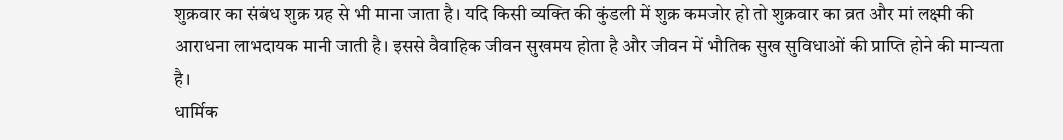शुक्रवार का संबंध शुक्र ग्रह से भी माना जाता है। यदि किसी व्यक्ति की कुंडली में शुक्र कमजोर हो तो शुक्रवार का व्रत और मां लक्ष्मी की आराधना लाभदायक मानी जाती है। इससे वैवाहिक जीवन सुखमय होता है और जीवन में भौतिक सुख सुविधाओं की प्राप्ति होने की मान्यता है।
धार्मिक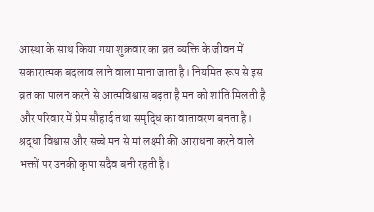आस्था के साथ किया गया शुक्रवार का व्रत व्यक्ति के जीवन में सकारात्मक बदलाव लाने वाला माना जाता है। नियमित रूप से इस व्रत का पालन करने से आत्मविश्वास बढ़ता है मन को शांति मिलती है और परिवार में प्रेम सौहार्द तथा समृद्धि का वातावरण बनता है। श्रद्धा विश्वास और सच्चे मन से मां लक्ष्मी की आराधना करने वाले भक्तों पर उनकी कृपा सदैव बनी रहती है।